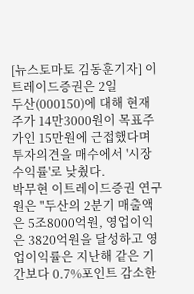[뉴스토마토 김동훈기자] 이트레이드증권은 2일
두산(000150)에 대해 현재주가 14만3000원이 목표주가인 15만원에 근접했다며 투자의견을 매수에서 '시장수익률'로 낮췄다.
박무현 이트레이드증권 연구원은 "두산의 2분기 매출액은 5조8000억원, 영업이익은 3820억원을 달성하고 영업이익률은 지난해 같은 기간보다 0.7%포인트 감소한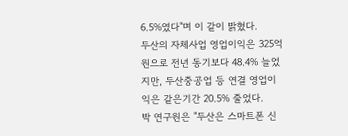6.5%였다"며 이 같이 밝혔다.
두산의 자체사업 영업이익은 325억원으로 전년 동기보다 48.4% 늘었지만, 두산중공업 등 연결 영업이익은 같은기간 20.5% 줄었다.
박 연구원은 "두산은 스마트폰 신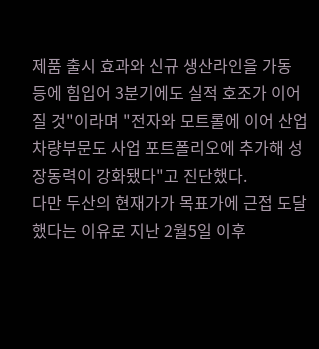제품 출시 효과와 신규 생산라인을 가동 등에 힘입어 3분기에도 실적 호조가 이어질 것"이라며 "전자와 모트롤에 이어 산업차량부문도 사업 포트폴리오에 추가해 성장동력이 강화됐다"고 진단했다.
다만 두산의 현재가가 목표가에 근접 도달했다는 이유로 지난 2월5일 이후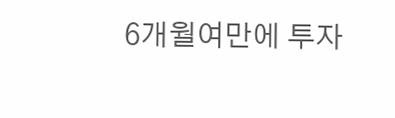6개월여만에 투자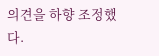의견을 하향 조정했다.